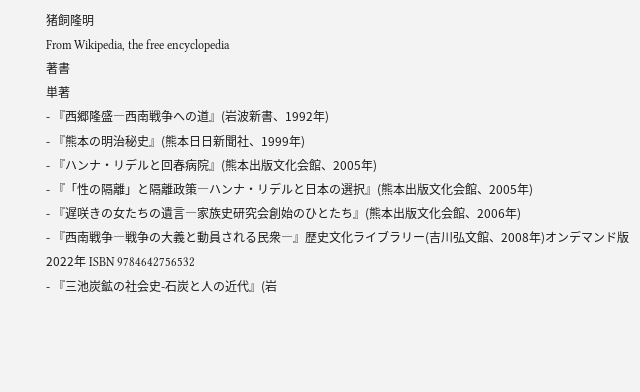猪飼隆明
From Wikipedia, the free encyclopedia
著書
単著
- 『西郷隆盛―西南戦争への道』(岩波新書、1992年)
- 『熊本の明治秘史』(熊本日日新聞社、1999年)
- 『ハンナ・リデルと回春病院』(熊本出版文化会館、2005年)
- 『「性の隔離」と隔離政策―ハンナ・リデルと日本の選択』(熊本出版文化会館、2005年)
- 『遅咲きの女たちの遺言―家族史研究会創始のひとたち』(熊本出版文化会館、2006年)
- 『西南戦争―戦争の大義と動員される民衆―』歴史文化ライブラリー(吉川弘文館、2008年)オンデマンド版 2022年 ISBN 9784642756532
- 『三池炭鉱の社会史-石炭と人の近代』(岩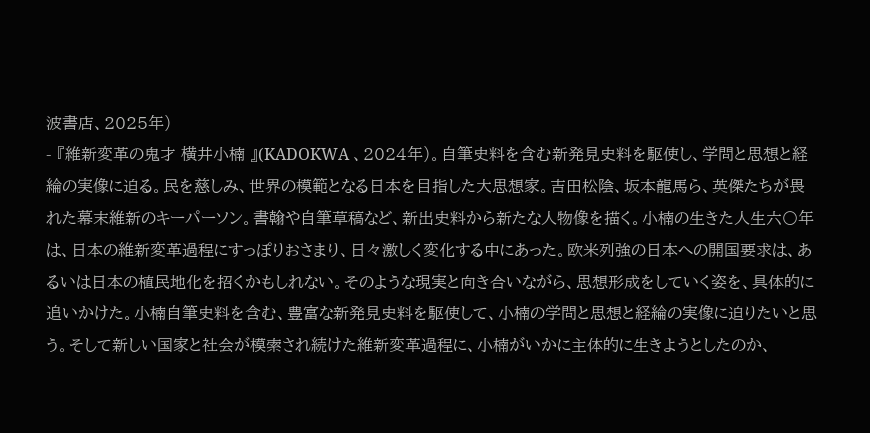波書店、2025年)
- 『維新変革の鬼才 横井小楠 』(KADOKWA 、2024年)。自筆史料を含む新発見史料を駆使し、学問と思想と経綸の実像に迫る。民を慈しみ、世界の模範となる日本を目指した大思想家。吉田松陰、坂本龍馬ら、英傑たちが畏れた幕末維新のキーパーソン。書翰や自筆草稿など、新出史料から新たな人物像を描く。小楠の生きた人生六〇年は、日本の維新変革過程にすっぽりおさまり、日々激しく変化する中にあった。欧米列強の日本への開国要求は、あるいは日本の植民地化を招くかもしれない。そのような現実と向き合いながら、思想形成をしていく姿を、具体的に追いかけた。小楠自筆史料を含む、豊富な新発見史料を駆使して、小楠の学問と思想と経綸の実像に迫りたいと思う。そして新しい国家と社会が模索され続けた維新変革過程に、小楠がいかに主体的に生きようとしたのか、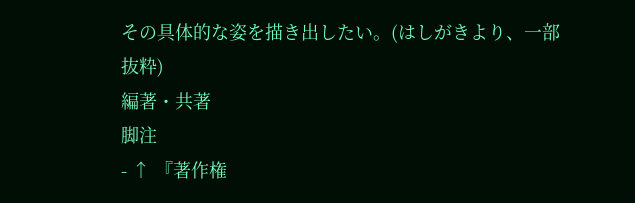その具体的な姿を描き出したい。(はしがきより、一部抜粋)
編著・共著
脚注
- ↑ 『著作権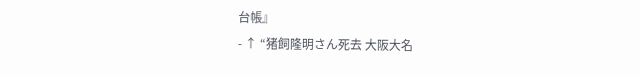台帳』
- ↑ “猪飼隆明さん死去 大阪大名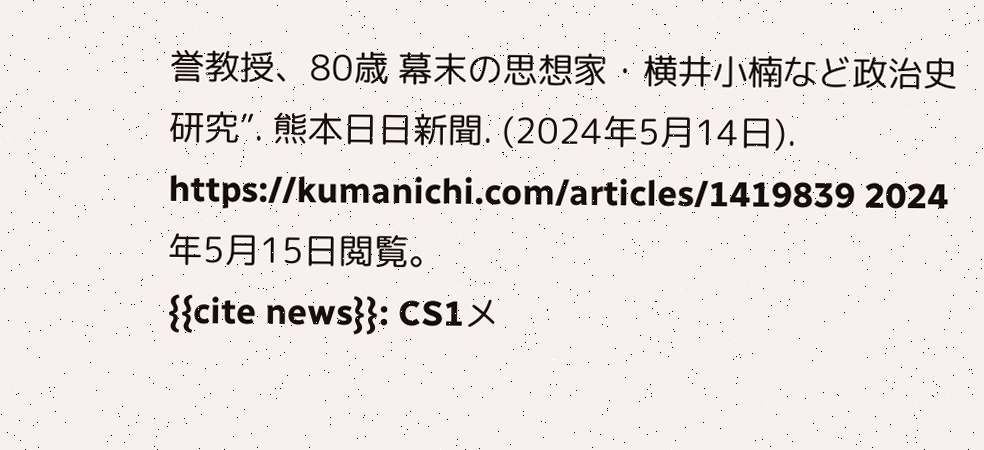誉教授、80歳 幕末の思想家・横井小楠など政治史研究”. 熊本日日新聞. (2024年5月14日). https://kumanichi.com/articles/1419839 2024年5月15日閲覧。
{{cite news}}: CS1メ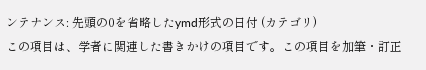ンテナンス: 先頭の0を省略したymd形式の日付 (カテゴリ)
この項目は、学者に関連した書きかけの項目です。この項目を加筆・訂正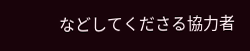などしてくださる協力者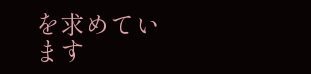を求めています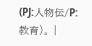(PJ:人物伝/P:教育)。 |